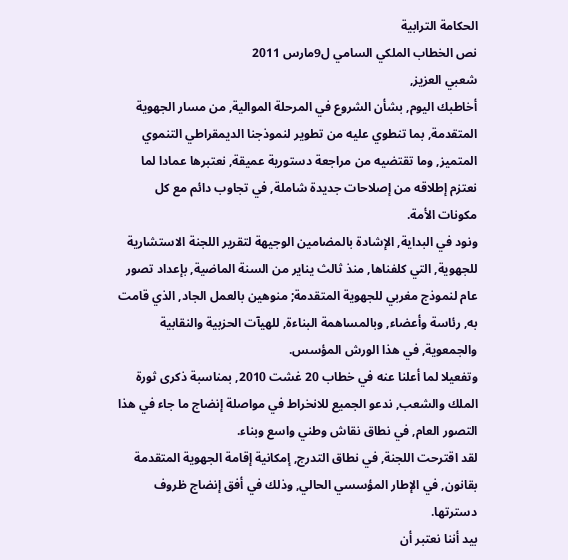الحكامة الترابية
نص الخطاب الملكي السامي ل9مارس 2011
شعبي العزيز,
أخاطبك اليوم, بشأن الشروع في المرحلة الموالية, من مسار الجهوية المتقدمة, بما تنطوي عليه من تطوير لنموذجنا الديمقراطي التنموي المتميز, وما تقتضيه من مراجعة دستورية عميقة, نعتبرها عمادا لما نعتزم إطلاقه من إصلاحات جديدة شاملة, في تجاوب دائم مع كل مكونات الأمة.
ونود في البداية, الإشادة بالمضامين الوجيهة لتقرير اللجنة الاستشارية للجهوية, التي كلفناها, منذ ثالث يناير من السنة الماضية, بإعداد تصور عام لنموذج مغربي للجهوية المتقدمة; منوهين بالعمل الجاد, الذي قامت به, رئاسة وأعضاء, وبالمساهمة البناءة, للهيآت الحزبية والنقابية والجمعوية, في هذا الورش المؤسس.
وتفعيلا لما أعلنا عنه في خطاب 20 غشت 2010, بمناسبة ذكرى ثورة الملك والشعب, ندعو الجميع للانخراط في مواصلة إنضاج ما جاء في هذا التصور العام, في نطاق نقاش وطني واسع وبناء.
لقد اقترحت اللجنة, في نطاق التدرج, إمكانية إقامة الجهوية المتقدمة بقانون, في الإطار المؤسسي الحالي, وذلك في أفق إنضاج ظروف دسترتها.
بيد أننا نعتبر أن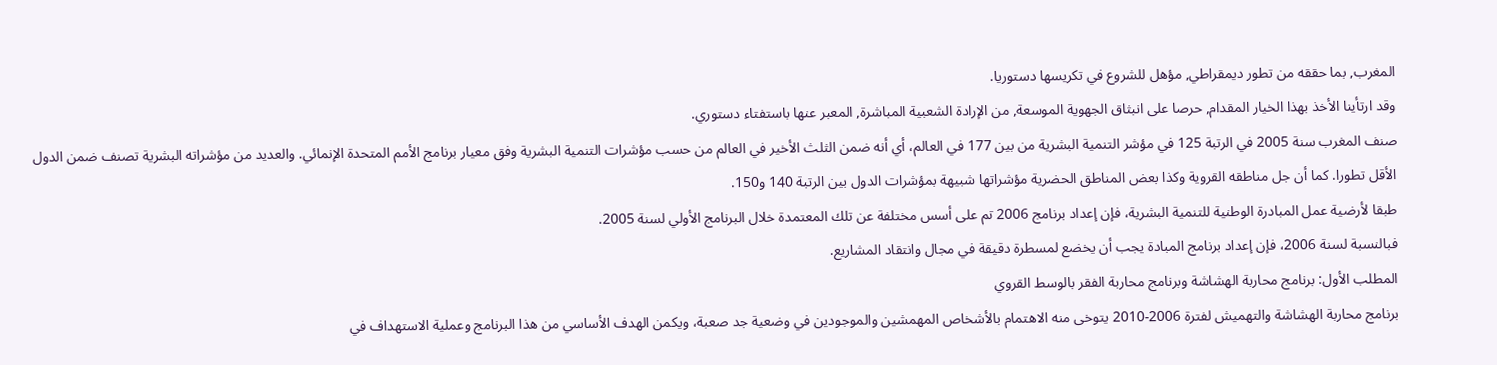المغرب, بما حققه من تطور ديمقراطي, مؤهل للشروع في تكريسها دستوريا.
وقد ارتأينا الأخذ بهذا الخيار المقدام, حرصا على انبثاق الجهوية الموسعة, من الإرادة الشعبية المباشرة, المعبر عنها باستفتاء دستوري.
صنف المغرب سنة 2005 في الرتبة 125 في مؤشر التنمية البشرية من بين 177 في العالم، أي أنه ضمن الثلث الأخير في العالم من حسب مؤشرات التنمية البشرية وفق معيار برنامج الأمم المتحدة الإنمائي. والعديد من مؤشراته البشرية تصنف ضمن الدول الأقل تطورا. كما أن جل مناطقه القروية وكذا بعض المناطق الحضرية مؤشراتها شبيهة بمؤشرات الدول بين الرتبة 140 و150.
طبقا لأرضية عمل المبادرة الوطنية للتنمية البشرية، فإن إعداد برنامج 2006 تم على أسس مختلفة عن تلك المعتمدة خلال البرنامج الأولي لسنة 2005.
فبالنسبة لسنة 2006، فإن إعداد برنامج المبادة يجب أن يخضع لمسطرة دقيقة في مجال وانتقاد المشاريع.
المطلب الأول: برنامج محاربة الهشاشة وبرنامج محاربة الفقر بالوسط القروي
برنامج محاربة الهشاشة والتهميش لفترة 2006-2010 يتوخى منه الاهتمام بالأشخاص المهمشين والموجودين في وضعية جد صعبة، ويكمن الهدف الأساسي من هذا البرنامج وعملية الاستهداف في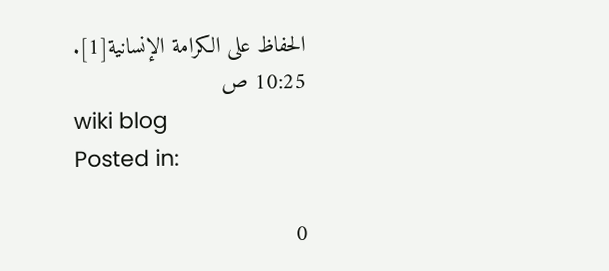الحفاظ على الكرامة الإنسانية[1].
10:25 ص
wiki blog
Posted in:

0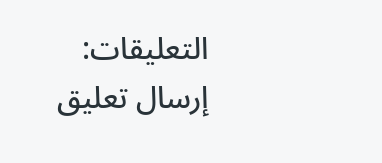التعليقات:
إرسال تعليق